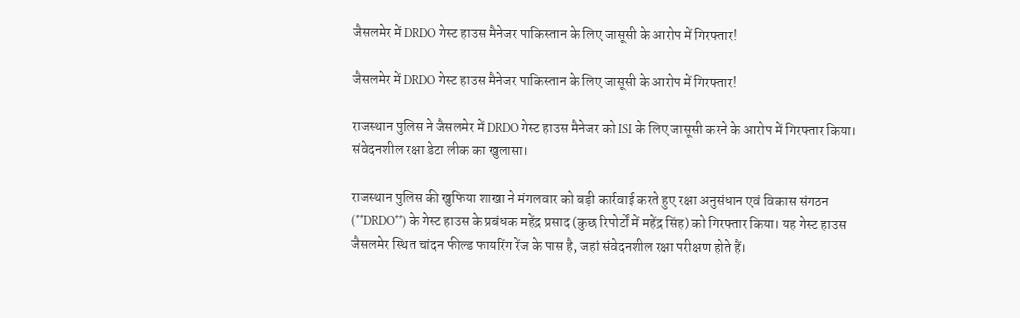जैसलमेर में DRDO गेस्ट हाउस मैनेजर पाकिस्तान के लिए जासूसी के आरोप में गिरफ्तार!

जैसलमेर में DRDO गेस्ट हाउस मैनेजर पाकिस्तान के लिए जासूसी के आरोप में गिरफ्तार!

राजस्थान पुलिस ने जैसलमेर में DRDO गेस्ट हाउस मैनेजर को ISI के लिए जासूसी करने के आरोप में गिरफ्तार किया। संवेदनशील रक्षा डेटा लीक का खुलासा।

राजस्थान पुलिस की खुफिया शाखा ने मंगलवार को बड़ी कार्रवाई करते हुए रक्षा अनुसंधान एवं विकास संगठन (**DRDO**) के गेस्ट हाउस के प्रबंधक महेंद्र प्रसाद (कुछ रिपोर्टों में महेंद्र सिंह) को गिरफ्तार किया। यह गेस्ट हाउस जैसलमेर स्थित चांदन फील्ड फायरिंग रेंज के पास है, जहां संवेदनशील रक्षा परीक्षण होते हैं।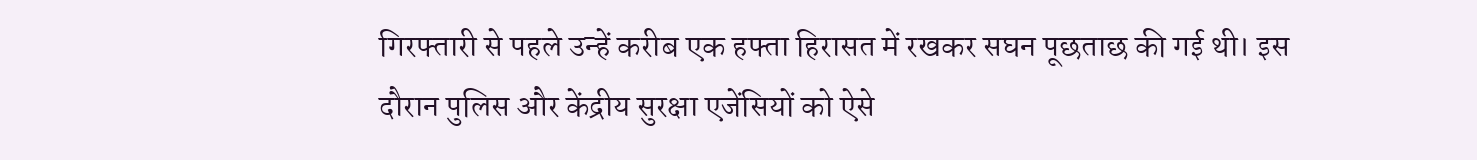गिरफ्तारी से पहले उन्हें करीब एक हफ्ता हिरासत में रखकर सघन पूछताछ की गई थी। इस दौरान पुलिस और केंद्रीय सुरक्षा एजेंसियों को ऐसे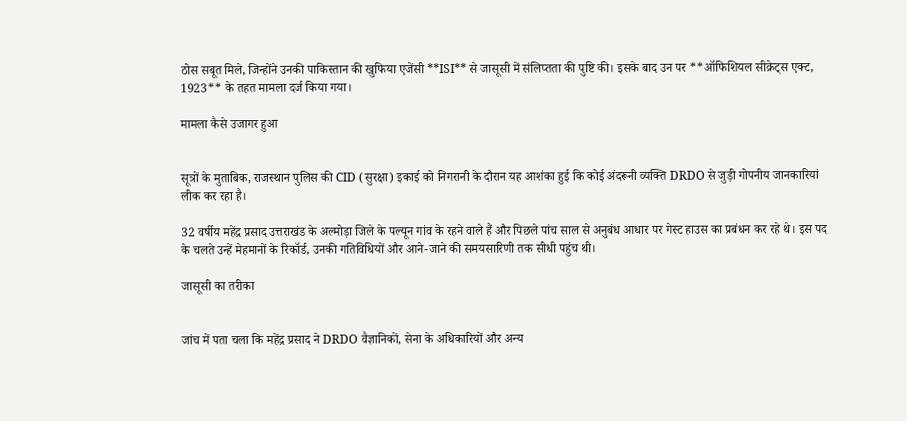ठोस सबूत मिले, जिन्होंने उनकी पाकिस्तान की खुफिया एजेंसी **ISI** से जासूसी में संलिप्तता की पुष्टि की। इसके बाद उन पर **ऑफिशियल सीक्रेट्स एक्ट, 1923** के तहत मामला दर्ज किया गया।

मामला कैसे उजागर हुआ


सूत्रों के मुताबिक, राजस्थान पुलिस की CID (सुरक्षा) इकाई को निगरानी के दौरान यह आशंका हुई कि कोई अंदरूनी व्यक्ति DRDO से जुड़ी गोपनीय जानकारियां लीक कर रहा है।

32 वर्षीय महेंद्र प्रसाद उत्तराखंड के अल्मोड़ा जिले के पल्यून गांव के रहने वाले हैं और पिछले पांच साल से अनुबंध आधार पर गेस्ट हाउस का प्रबंधन कर रहे थे। इस पद के चलते उन्हें मेहमानों के रिकॉर्ड, उनकी गतिविधियों और आने-जाने की समयसारिणी तक सीधी पहुंच थी।

जासूसी का तरीका


जांच में पता चला कि महेंद्र प्रसाद ने DRDO वैज्ञानिकों, सेना के अधिकारियों और अन्य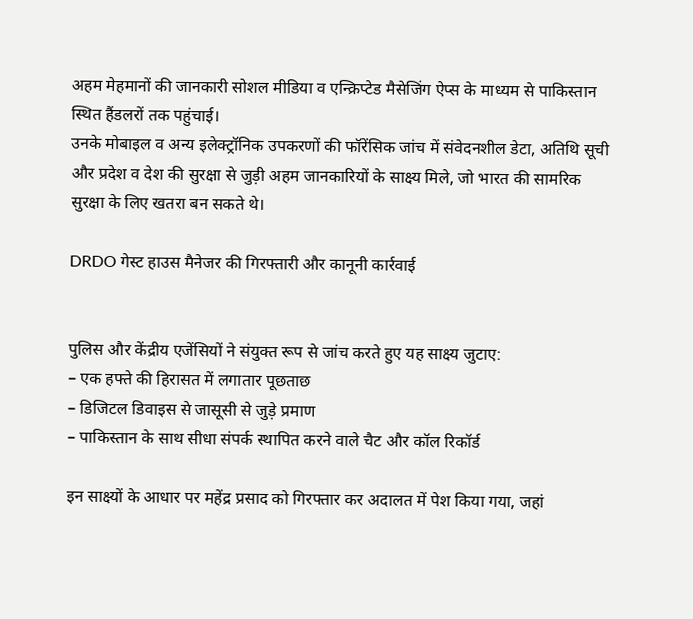अहम मेहमानों की जानकारी सोशल मीडिया व एन्क्रिप्टेड मैसेजिंग ऐप्स के माध्यम से पाकिस्तान स्थित हैंडलरों तक पहुंचाई।
उनके मोबाइल व अन्य इलेक्ट्रॉनिक उपकरणों की फॉरेंसिक जांच में संवेदनशील डेटा, अतिथि सूची और प्रदेश व देश की सुरक्षा से जुड़ी अहम जानकारियों के साक्ष्य मिले, जो भारत की सामरिक सुरक्षा के लिए खतरा बन सकते थे।

DRDO गेस्ट हाउस मैनेजर की गिरफ्तारी और कानूनी कार्रवाई


पुलिस और केंद्रीय एजेंसियों ने संयुक्त रूप से जांच करते हुए यह साक्ष्य जुटाए:
– एक हफ्ते की हिरासत में लगातार पूछताछ
– डिजिटल डिवाइस से जासूसी से जुड़े प्रमाण
– पाकिस्तान के साथ सीधा संपर्क स्थापित करने वाले चैट और कॉल रिकॉर्ड

इन साक्ष्यों के आधार पर महेंद्र प्रसाद को गिरफ्तार कर अदालत में पेश किया गया, जहां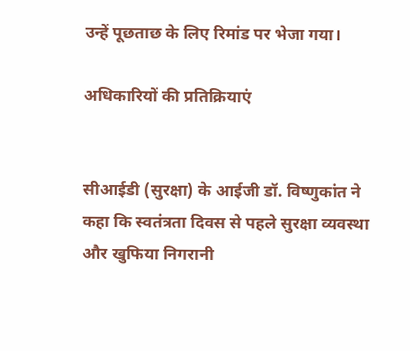उन्हें पूछताछ के लिए रिमांड पर भेजा गया।

अधिकारियों की प्रतिक्रियाएं


सीआईडी (सुरक्षा) के आईजी डॉ. विष्णुकांत ने कहा कि स्वतंत्रता दिवस से पहले सुरक्षा व्यवस्था और खुफिया निगरानी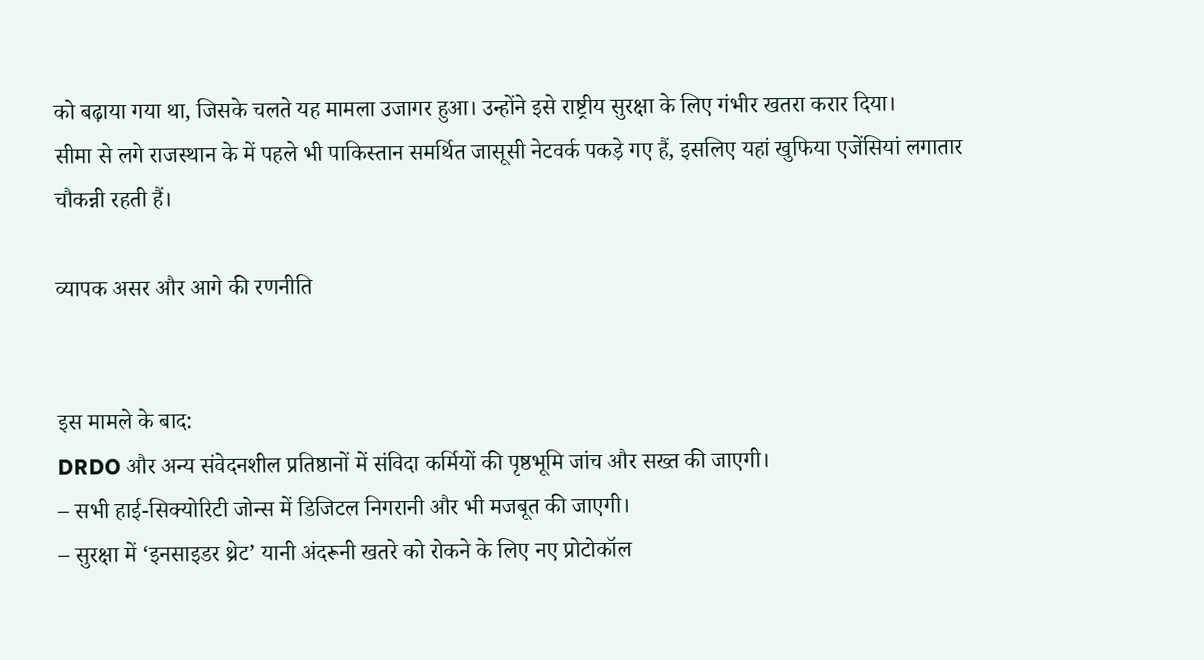को बढ़ाया गया था, जिसके चलते यह मामला उजागर हुआ। उन्होंने इसे राष्ट्रीय सुरक्षा के लिए गंभीर खतरा करार दिया।
सीमा से लगे राजस्थान के में पहले भी पाकिस्तान समर्थित जासूसी नेटवर्क पकड़े गए हैं, इसलिए यहां खुफिया एजेंसियां लगातार चौकन्नी रहती हैं।

व्यापक असर और आगे की रणनीति


इस मामले के बाद:
DRDO और अन्य संवेदनशील प्रतिष्ठानों में संविदा कर्मियों की पृष्ठभूमि जांच और सख्त की जाएगी।
– सभी हाई-सिक्योरिटी जोन्स में डिजिटल निगरानी और भी मजबूत की जाएगी।
– सुरक्षा में ‘इनसाइडर थ्रेट’ यानी अंदरूनी खतरे को रोकने के लिए नए प्रोटोकॉल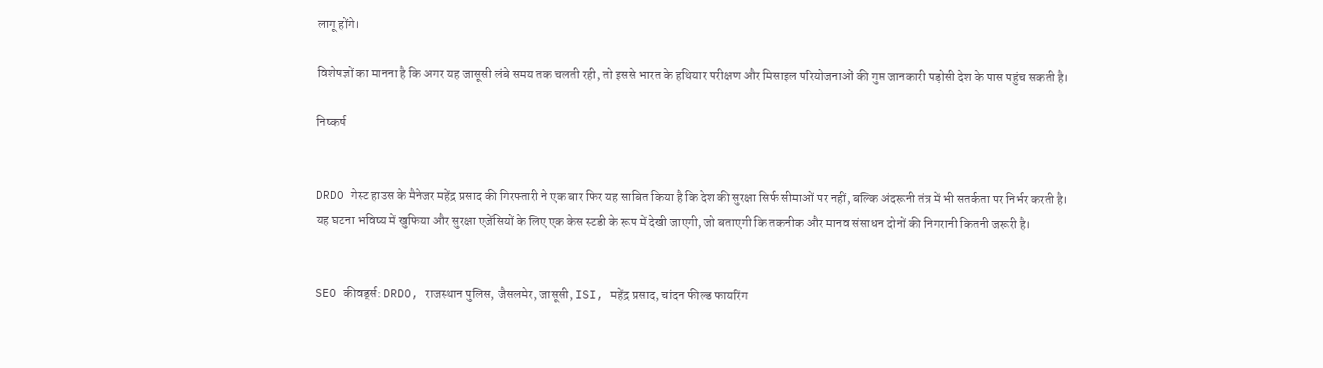लागू होंगे।

विशेषज्ञों का मानना है कि अगर यह जासूसी लंबे समय तक चलती रही, तो इससे भारत के हथियार परीक्षण और मिसाइल परियोजनाओं की गुप्त जानकारी पड़ोसी देश के पास पहुंच सकती है।

निष्कर्ष


DRDO गेस्ट हाउस के मैनेजर महेंद्र प्रसाद की गिरफ्तारी ने एक बार फिर यह साबित किया है कि देश की सुरक्षा सिर्फ सीमाओं पर नहीं, बल्कि अंदरूनी तंत्र में भी सतर्कता पर निर्भर करती है।
यह घटना भविष्य में खुफिया और सुरक्षा एजेंसियों के लिए एक केस स्टडी के रूप में देखी जाएगी, जो बताएगी कि तकनीक और मानव संसाधन दोनों की निगरानी कितनी जरूरी है।


SEO कीवर्ड्स: DRDO, राजस्थान पुलिस, जैसलमेर, जासूसी, ISI, महेंद्र प्रसाद, चांदन फील्ड फायरिंग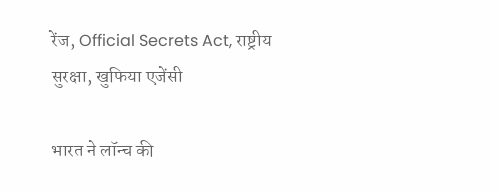रेंज, Official Secrets Act, राष्ट्रीय सुरक्षा, खुफिया एजेंसी

भारत ने लॉन्च की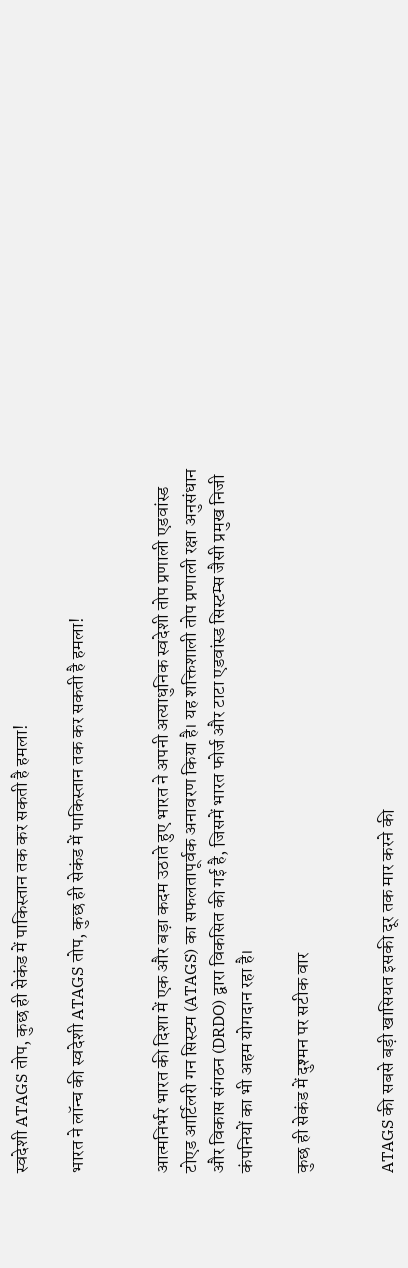स्वदेशी ATAGS तोप, कुछ ही सेकंड में पाकिस्तान तक कर सकती है हमला!

भारत ने लॉन्च की स्वदेशी ATAGS तोप, कुछ ही सेकंड में पाकिस्तान तक कर सकती है हमला!


आत्मनिर्भर भारत की दिशा में एक और बड़ा कदम उठाते हुए भारत ने अपनी अत्याधुनिक स्वदेशी तोप प्रणाली एडवांस्ड टोएड आर्टिलरी गन सिस्टम (ATAGS) का सफलतापूर्वक अनावरण किया है। यह शक्तिशाली तोप प्रणाली रक्षा अनुसंधान और विकास संगठन (DRDO) द्वारा विकसित की गई है, जिसमें भारत फोर्ज और टाटा एडवांस्ड सिस्टम्स जैसी प्रमुख निजी कंपनियों का भी अहम योगदान रहा है।

कुछ ही सेकंड में दुश्मन पर सटीक वार


ATAGS की सबसे बड़ी खासियत इसकी दूर तक मार करने की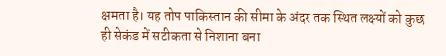क्षमता है। यह तोप पाकिस्तान की सीमा के अंदर तक स्थित लक्ष्यों को कुछ ही सेकंड में सटीकता से निशाना बना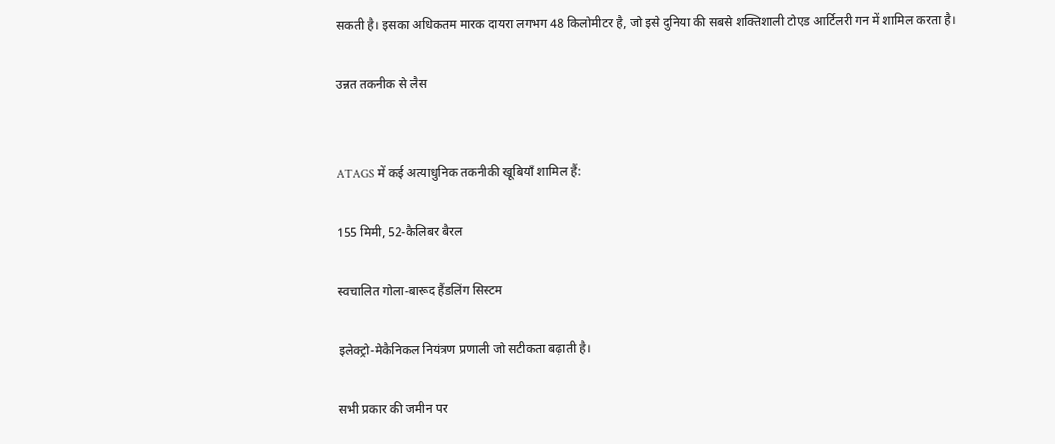सकती है। इसका अधिकतम मारक दायरा लगभग 48 किलोमीटर है, जो इसे दुनिया की सबसे शक्तिशाली टोएड आर्टिलरी गन में शामिल करता है।

उन्नत तकनीक से लैस


ATAGS में कई अत्याधुनिक तकनीकी खूबियाँ शामिल हैं:

155 मिमी, 52-कैलिबर बैरल

स्वचालित गोला-बारूद हैंडलिंग सिस्टम

इलेक्ट्रो-मेकैनिकल नियंत्रण प्रणाली जो सटीकता बढ़ाती है।

सभी प्रकार की जमीन पर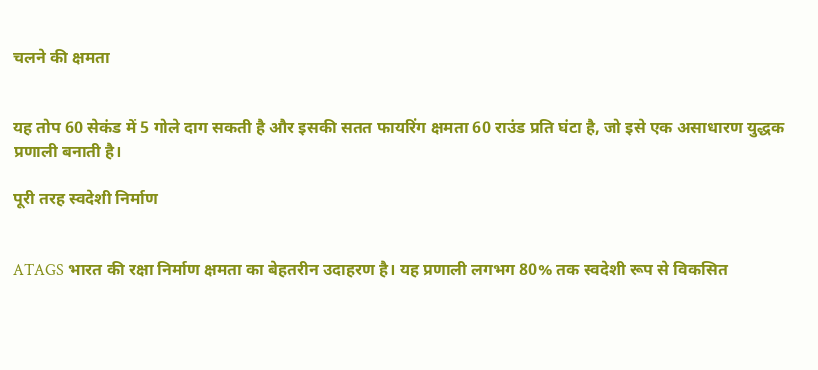चलने की क्षमता


यह तोप 60 सेकंड में 5 गोले दाग सकती है और इसकी सतत फायरिंग क्षमता 60 राउंड प्रति घंटा है, जो इसे एक असाधारण युद्धक प्रणाली बनाती है।

पूरी तरह स्वदेशी निर्माण


ATAGS भारत की रक्षा निर्माण क्षमता का बेहतरीन उदाहरण है। यह प्रणाली लगभग 80% तक स्वदेशी रूप से विकसित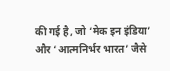की गई है, जो ‘मेक इन इंडिया’ और ‘आत्मनिर्भर भारत’ जैसे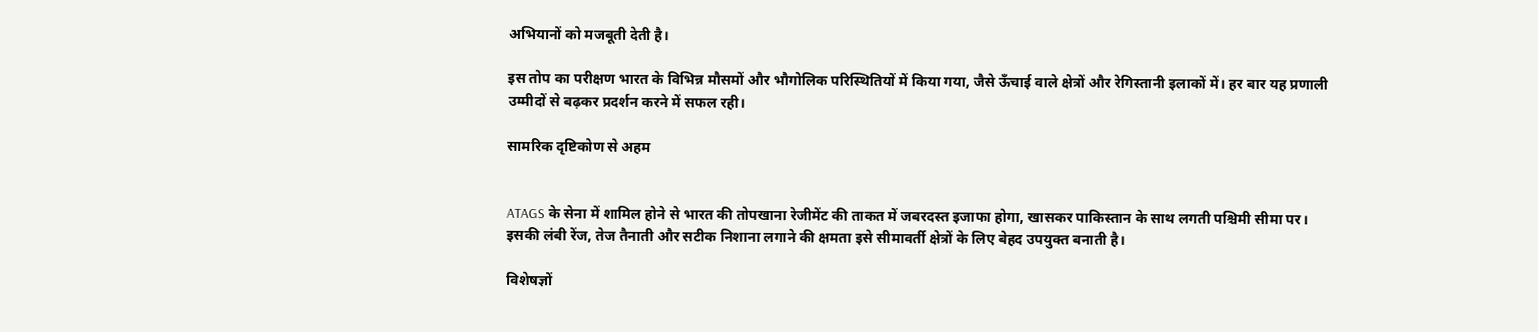अभियानों को मजबूती देती है।

इस तोप का परीक्षण भारत के विभिन्न मौसमों और भौगोलिक परिस्थितियों में किया गया, जैसे ऊँचाई वाले क्षेत्रों और रेगिस्तानी इलाकों में। हर बार यह प्रणाली उम्मीदों से बढ़कर प्रदर्शन करने में सफल रही।

सामरिक दृष्टिकोण से अहम


ATAGS के सेना में शामिल होने से भारत की तोपखाना रेजीमेंट की ताकत में जबरदस्त इजाफा होगा, खासकर पाकिस्तान के साथ लगती पश्चिमी सीमा पर। इसकी लंबी रेंज, तेज तैनाती और सटीक निशाना लगाने की क्षमता इसे सीमावर्ती क्षेत्रों के लिए बेहद उपयुक्त बनाती है।

विशेषज्ञों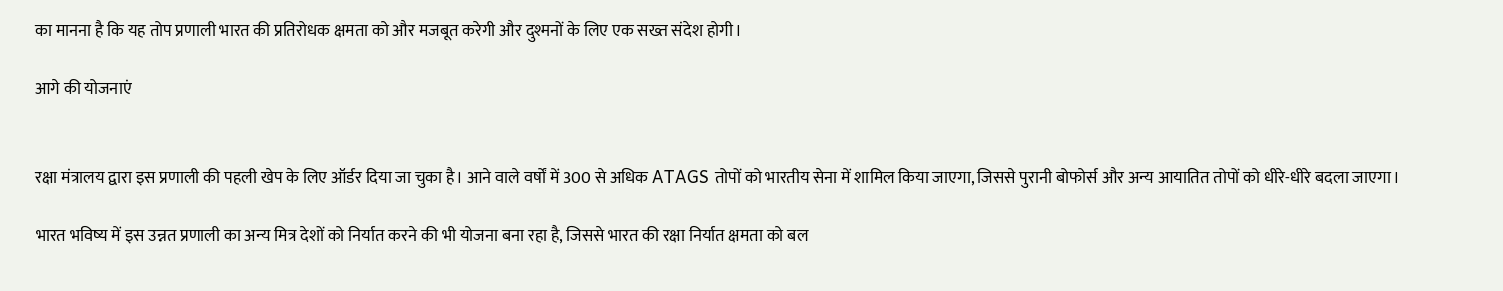का मानना है कि यह तोप प्रणाली भारत की प्रतिरोधक क्षमता को और मजबूत करेगी और दुश्मनों के लिए एक सख्त संदेश होगी।

आगे की योजनाएं


रक्षा मंत्रालय द्वारा इस प्रणाली की पहली खेप के लिए ऑर्डर दिया जा चुका है। आने वाले वर्षों में 300 से अधिक ATAGS तोपों को भारतीय सेना में शामिल किया जाएगा, जिससे पुरानी बोफोर्स और अन्य आयातित तोपों को धीरे-धीरे बदला जाएगा।

भारत भविष्य में इस उन्नत प्रणाली का अन्य मित्र देशों को निर्यात करने की भी योजना बना रहा है, जिससे भारत की रक्षा निर्यात क्षमता को बल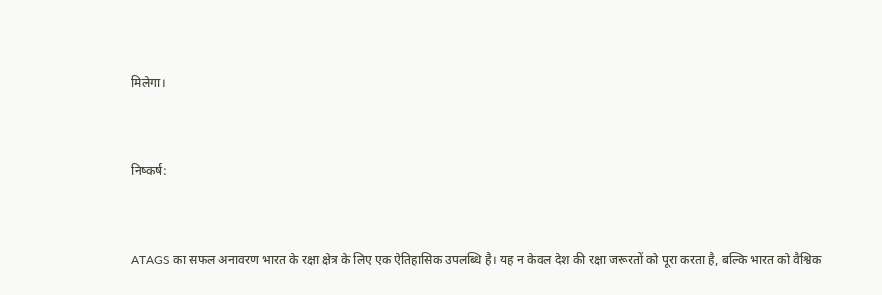मिलेगा।


निष्कर्ष:


ATAGS का सफल अनावरण भारत के रक्षा क्षेत्र के लिए एक ऐतिहासिक उपलब्धि है। यह न केवल देश की रक्षा जरूरतों को पूरा करता है, बल्कि भारत को वैश्विक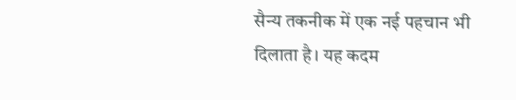सैन्य तकनीक में एक नई पहचान भी दिलाता है। यह कदम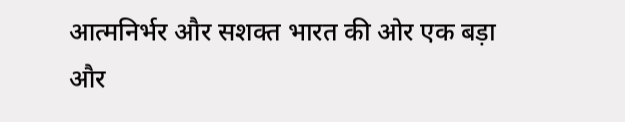आत्मनिर्भर और सशक्त भारत की ओर एक बड़ा और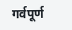गर्वपूर्ण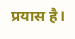प्रयास है।